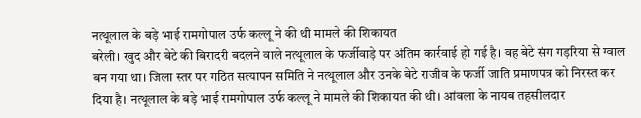नत्थूलाल के बड़े भाई रामगोपाल उर्फ कल्लू ने की थी मामले की शिकायत
बरेली। खुद और बेटे की बिरादरी बदलने वाले नत्थूलाल के फर्जीवाड़े पर अंतिम कार्रवाई हो गई है। वह बेटे संग गड़रिया से ग्वाल बन गया था। जिला स्तर पर गठित सत्यापन समिति ने नत्थूलाल और उनके बेटे राजीव के फर्जी जाति प्रमाणपत्र को निरस्त कर दिया है। नत्थूलाल के बड़े भाई रामगोपाल उर्फ कल्लू ने मामले की शिकायत की थी। आंवला के नायब तहसीलदार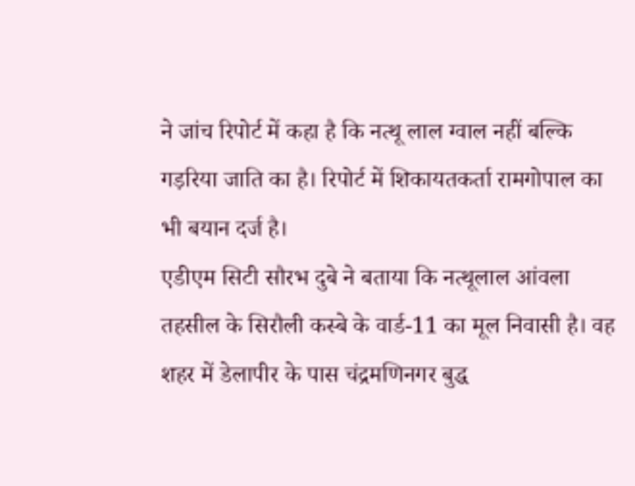ने जांच रिपोर्ट में कहा है कि नत्थू लाल ग्वाल नहीं बल्कि गड़रिया जाति का है। रिपोर्ट में शिकायतकर्ता रामगोपाल का भी बयान दर्ज है।
एडीएम सिटी सौरभ दुबे ने बताया कि नत्थूलाल आंवला तहसील के सिरौली कस्बे के वार्ड-11 का मूल निवासी है। वह शहर में डेलापीर के पास चंद्रमणिनगर बुद्ध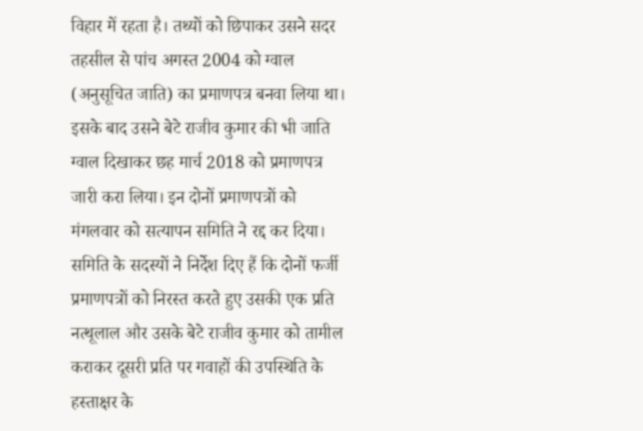विहार में रहता है। तथ्यों को छिपाकर उसने सदर तहसील से पांच अगस्त 2004 को ग्वाल (अनुसूचित जाति) का प्रमाणपत्र बनवा लिया था। इसके बाद उसने बेटे राजीव कुमार की भी जाति ग्वाल दिखाकर छह मार्च 2018 को प्रमाणपत्र जारी करा लिया। इन दोनों प्रमाणपत्रों को मंगलवार को सत्यापन समिति ने रद्द कर दिया।
समिति के सदस्यों ने निर्देश दिए हैं कि दोनों फर्जी प्रमाणपत्रों को निरस्त करते हुए उसकी एक प्रति नत्थूलाल और उसके बेटे राजीव कुमार को तामील कराकर दूसरी प्रति पर गवाहों की उपस्थिति के हस्ताक्षर के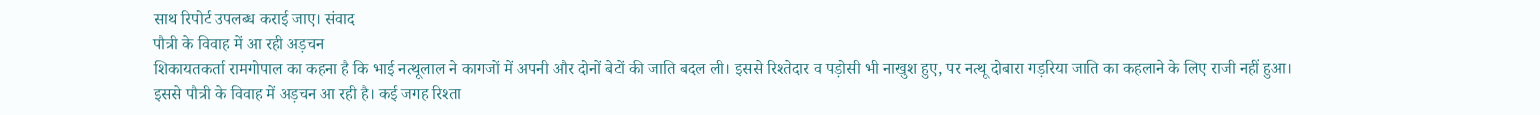साथ रिपोर्ट उपलब्ध कराई जाए। संवाद
पौत्री के विवाह में आ रही अड़चन
शिकायतकर्ता रामगोपाल का कहना है कि भाई नत्थूलाल ने कागजों में अपनी और दोनों बेटों की जाति बदल ली। इससे रिश्तेदार व पड़ोसी भी नाखुश हुए, पर नत्थू दोबारा गड़रिया जाति का कहलाने के लिए राजी नहीं हुआ। इससे पौत्री के विवाह में अड़चन आ रही है। कई जगह रिश्ता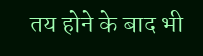तय होने के बाद भी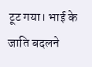टूट गया। भाई के जाति बदलने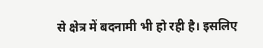से क्षेत्र में बदनामी भी हो रही है। इसलिए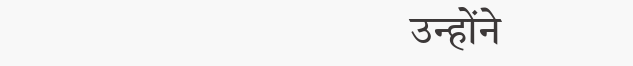उन्होंने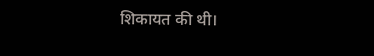शिकायत की थी।